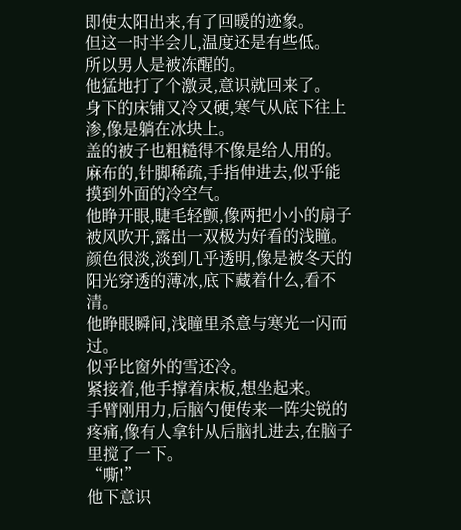即使太阳出来,有了回暖的迹象。
但这一时半会儿,温度还是有些低。
所以男人是被冻醒的。
他猛地打了个激灵,意识就回来了。
身下的床铺又冷又硬,寒气从底下往上渗,像是躺在冰块上。
盖的被子也粗糙得不像是给人用的。
麻布的,针脚稀疏,手指伸进去,似乎能摸到外面的冷空气。
他睁开眼,睫毛轻颤,像两把小小的扇子被风吹开,露出一双极为好看的浅瞳。
颜色很淡,淡到几乎透明,像是被冬天的阳光穿透的薄冰,底下藏着什么,看不清。
他睁眼瞬间,浅瞳里杀意与寒光一闪而过。
似乎比窗外的雪还冷。
紧接着,他手撑着床板,想坐起来。
手臂刚用力,后脑勺便传来一阵尖锐的疼痛,像有人拿针从后脑扎进去,在脑子里搅了一下。
“嘶!”
他下意识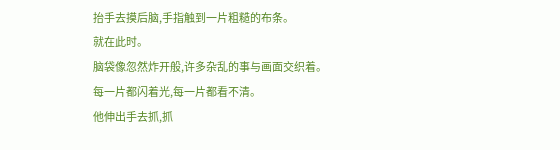抬手去摸后脑,手指触到一片粗糙的布条。
就在此时。
脑袋像忽然炸开般,许多杂乱的事与画面交织着。
每一片都闪着光,每一片都看不清。
他伸出手去抓,抓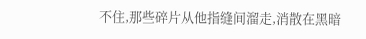不住,那些碎片从他指缝间溜走,消散在黑暗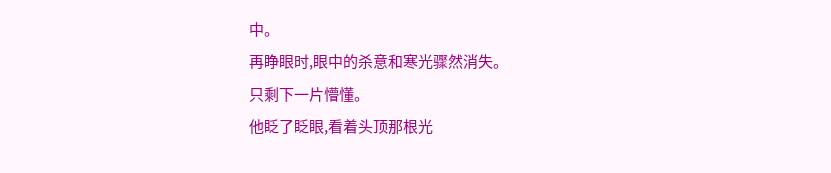中。
再睁眼时,眼中的杀意和寒光骤然消失。
只剩下一片懵懂。
他眨了眨眼,看着头顶那根光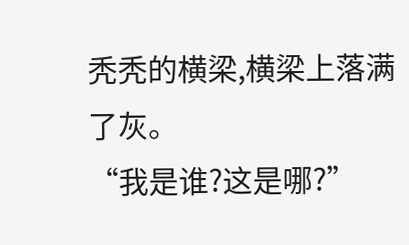秃秃的横梁,横梁上落满了灰。
“我是谁?这是哪?”